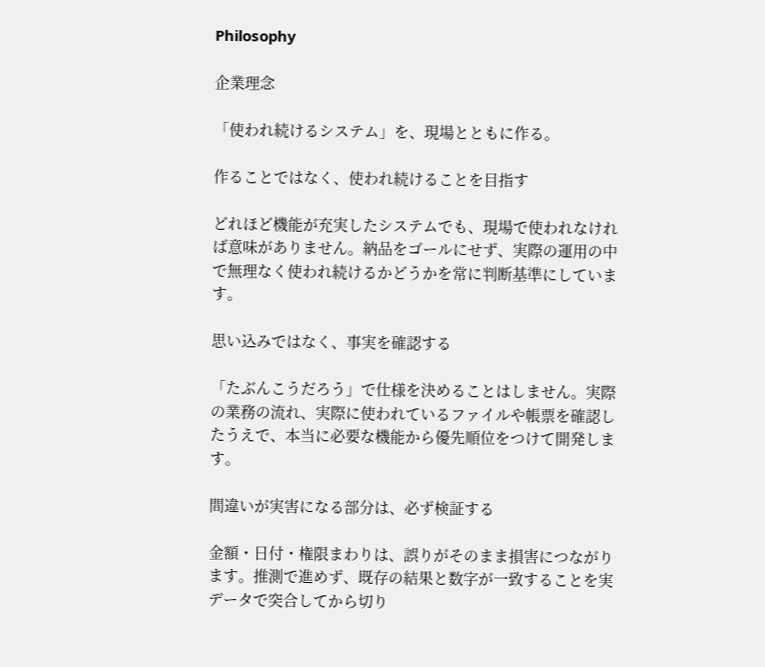Philosophy

企業理念

「使われ続けるシステム」を、現場とともに作る。

作ることではなく、使われ続けることを目指す

どれほど機能が充実したシステムでも、現場で使われなければ意味がありません。納品をゴールにせず、実際の運用の中で無理なく使われ続けるかどうかを常に判断基準にしています。

思い込みではなく、事実を確認する

「たぶんこうだろう」で仕様を決めることはしません。実際の業務の流れ、実際に使われているファイルや帳票を確認したうえで、本当に必要な機能から優先順位をつけて開発します。

間違いが実害になる部分は、必ず検証する

金額・日付・権限まわりは、誤りがそのまま損害につながります。推測で進めず、既存の結果と数字が一致することを実データで突合してから切り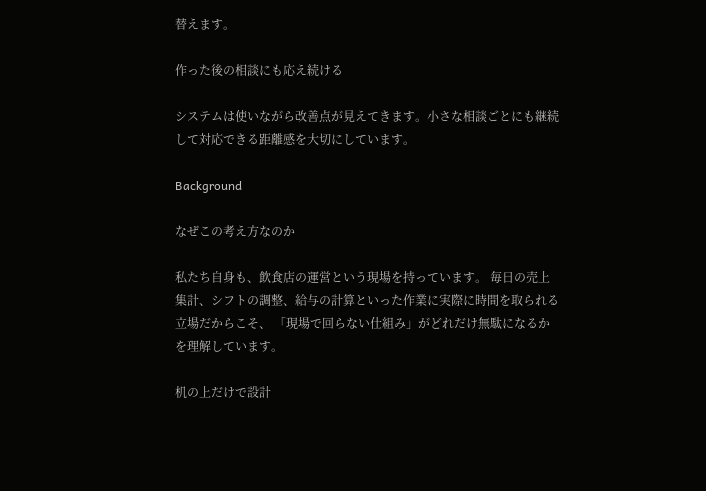替えます。

作った後の相談にも応え続ける

システムは使いながら改善点が見えてきます。小さな相談ごとにも継続して対応できる距離感を大切にしています。

Background

なぜこの考え方なのか

私たち自身も、飲食店の運営という現場を持っています。 毎日の売上集計、シフトの調整、給与の計算といった作業に実際に時間を取られる立場だからこそ、 「現場で回らない仕組み」がどれだけ無駄になるかを理解しています。

机の上だけで設計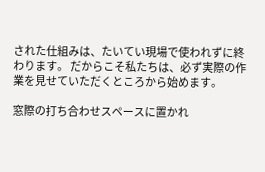された仕組みは、たいてい現場で使われずに終わります。 だからこそ私たちは、必ず実際の作業を見せていただくところから始めます。

窓際の打ち合わせスペースに置かれ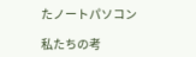たノートパソコン

私たちの考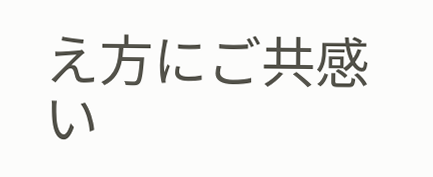え方にご共感い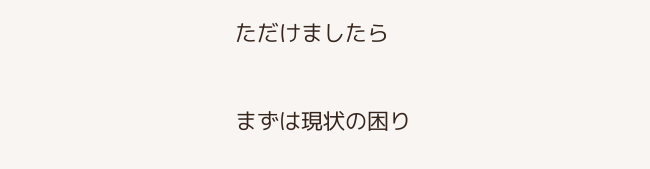ただけましたら

まずは現状の困り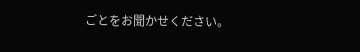ごとをお聞かせください。